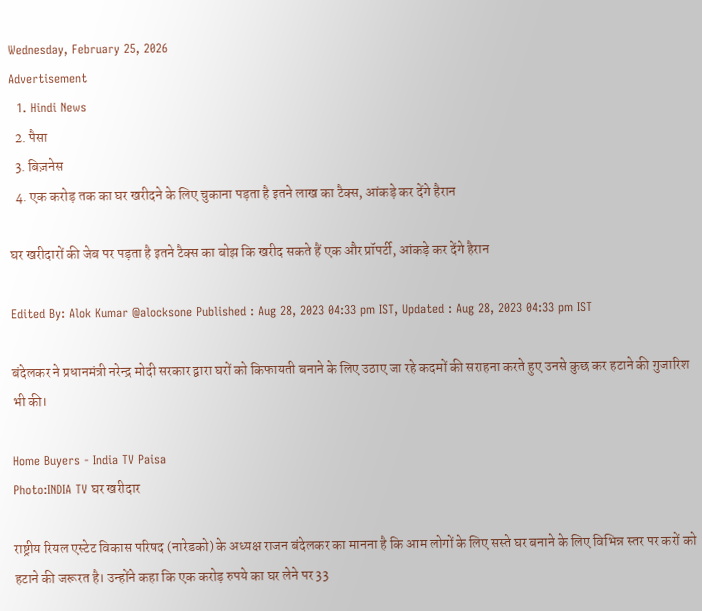Wednesday, February 25, 2026
Advertisement
  1. Hindi News
  2. पैसा
  3. बिज़नेस
  4. एक करोड़ तक का घर खरीदने के लिए चुकाना पड़ता है इतने लाख का टैक्स, आंकड़े कर देंगे हैरान

घर खरीदारों की जेब पर पड़ता है इतने टैक्स का बोझ कि खरीद सकते हैं एक और प्रॉपर्टी, आंकड़े कर देंगे हैरान

Edited By: Alok Kumar @alocksone Published : Aug 28, 2023 04:33 pm IST, Updated : Aug 28, 2023 04:33 pm IST

बंदेलकर ने प्रधानमंत्री नरेन्द्र मोदी सरकार द्वारा घरों को किफायती बनाने के लिए उठाए जा रहे कदमों की सराहना करते हुए उनसे कुछ कर हटाने की गुजारिश भी की।

Home Buyers - India TV Paisa
Photo:INDIA TV घर खरीदार

राष्ट्रीय रियल एस्टेट विकास परिषद (नारेडको) के अध्यक्ष राजन बंदेलकर का मानना है कि आम लोगों के लिए सस्ते घर बनाने के लिए विभिन्न स्तर पर करों को हटाने की जरूरत है। उन्होंने कहा कि एक करोड़ रुपये का घर लेने पर 33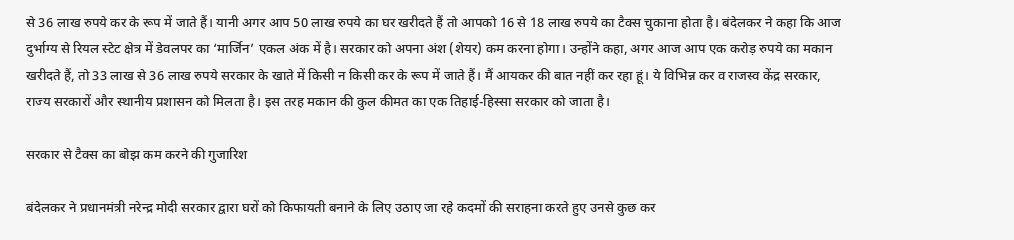से 36 लाख रुपये कर के रूप में जाते हैं। यानी अगर आप 50 लाख रुपये का घर खरीदते हैं तो आपको 16 से 18 लाख रुपये का टैक्स चुकाना होता है। बंदेलकर ने कहा कि आज दुर्भाग्य से रियल स्टेट क्षेत्र में डेवलपर का ‘मार्जिन’ एकल अंक में है। सरकार को अपना अंश (शेयर) कम करना होगा। उन्होंने कहा, अगर आज आप एक करोड़ रुपये का मकान खरीदते हैं, तो 33 लाख से 36 लाख रुपये सरकार के खाते में किसी न किसी कर के रूप में जाते हैं। मैं आयकर की बात नहीं कर रहा हूं। ये विभिन्न कर व राजस्व केंद्र सरकार, राज्य सरकारों और स्थानीय प्रशासन को मिलता है। इस तरह मकान की कुल कीमत का एक तिहाई-हिस्सा सरकार को जाता है।

सरकार से टैक्स का बोझ कम करने की गुजारिश

बंदेलकर ने प्रधानमंत्री नरेन्द्र मोदी सरकार द्वारा घरों को किफायती बनाने के लिए उठाए जा रहे कदमों की सराहना करते हुए उनसे कुछ कर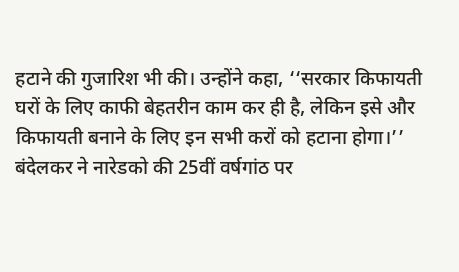हटाने की गुजारिश भी की। उन्होंने कहा, ‘‘सरकार किफायती घरों के लिए काफी बेहतरीन काम कर ही है, लेकिन इसे और किफायती बनाने के लिए इन सभी करों को हटाना होगा।’’ बंदेलकर ने नारेडको की 25वीं वर्षगांठ पर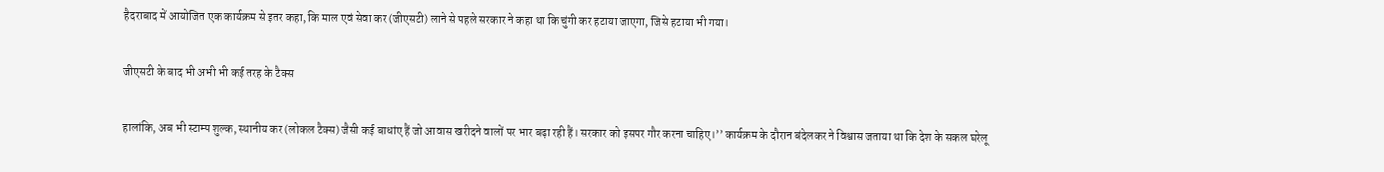हैदराबाद में आयोजित एक कार्यक्रम से इतर कहा, कि माल एवं सेवा कर (जीएसटी) लाने से पहले सरकार ने कहा था कि चुंगी कर हटाया जाएगा, जिसे हटाया भी गया।

जीएसटी के बाद भी अभी भी कई तरह के टैक्स

हालांकि, अब भी स्टाम्प शुल्क, स्थानीय कर (लोकल टैक्स) जैसी कई बाधांए हैं जो आवास खरीदने वालों पर भार बढ़ा रही हैं। सरकार को इसपर गौर करना चाहिए।’’ कार्यक्रम के दौरान बंदेलकर ने विश्वास जताया था कि देश के सकल घरेलू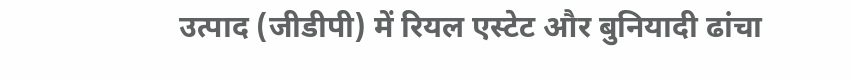उत्पाद (जीडीपी) में रियल एस्टेट और बुनियादी ढांचा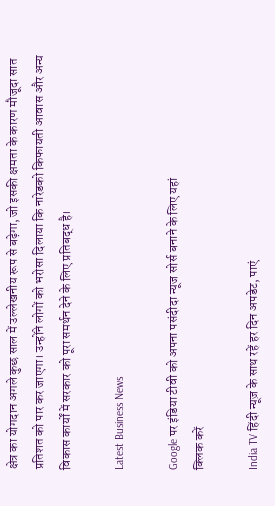क्षेत्र का योगदान अगले कुछ साल में उल्लेखनीय रूप से बढ़ेगा, जो इसकी क्षमता के कारण मौजूदा सात प्रतिशत को पार कर जाएगा। उन्होंने लोगों को भरोसा दिलाया कि नारेडको किफायती आवास और अन्य विकास कार्यों में सरकार को पूरा समर्थन देने के लिए प्रतिबद्ध है।

Latest Business News

Google पर इंडिया टीवी को अपना पसंदीदा न्यूज सोर्स बनाने के लिए यहां
क्लिक करें

India TV हिंदी न्यूज़ के साथ रहें हर दिन अपडेट, पाएं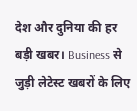देश और दुनिया की हर बड़ी खबर। Business से जुड़ी लेटेस्ट खबरों के लिए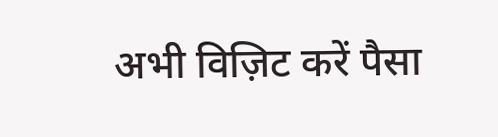अभी विज़िट करें पैसा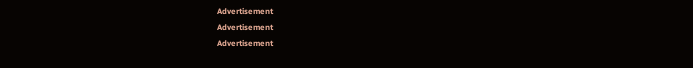Advertisement
Advertisement
Advertisement